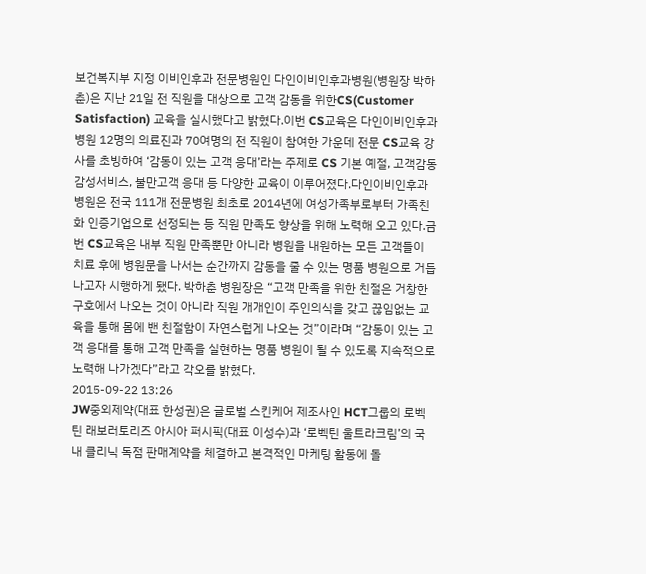보건복지부 지정 이비인후과 전문병원인 다인이비인후과병원(병원장 박하춘)은 지난 21일 전 직원을 대상으로 고객 감동을 위한CS(Customer Satisfaction) 교육을 실시했다고 밝혔다.이번 CS교육은 다인이비인후과병원 12명의 의료진과 70여명의 전 직원이 참여한 가운데 전문 CS교육 강사를 초빙하여 ‘감동이 있는 고객 응대’라는 주제로 CS 기본 예절, 고객감동 감성서비스, 불만고객 응대 등 다양한 교육이 이루어졌다.다인이비인후과병원은 전국 111개 전문병원 최초로 2014년에 여성가족부로부터 가족친화 인증기업으로 선정되는 등 직원 만족도 향상을 위해 노력해 오고 있다.금번 CS교육은 내부 직원 만족뿐만 아니라 병원을 내원하는 모든 고객들이 치료 후에 병원문을 나서는 순간까지 감동을 줄 수 있는 명품 병원으로 거듭나고자 시행하게 됐다. 박하춘 병원장은 “고객 만족을 위한 친절은 거창한 구호에서 나오는 것이 아니라 직원 개개인이 주인의식을 갖고 끊임없는 교육을 통해 몸에 밴 친절함이 자연스럽게 나오는 것”이라며 “감동이 있는 고객 응대를 통해 고객 만족을 실현하는 명품 병원이 될 수 있도록 지속적으로 노력해 나가겠다”라고 각오를 밝혔다.
2015-09-22 13:26
JW중외제약(대표 한성권)은 글로벌 스킨케어 제조사인 HCT그룹의 로벡틴 래보러토리즈 아시아 퍼시픽(대표 이성수)과 ‘로벡틴 울트라크림’의 국내 클리닉 독점 판매계약을 체결하고 본격적인 마케팅 활동에 돌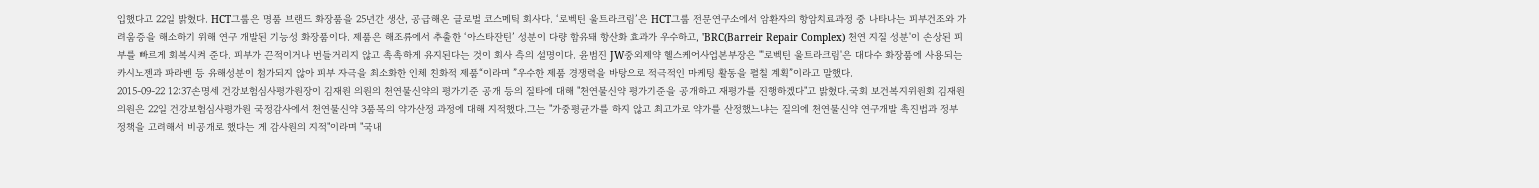입했다고 22일 밝혔다. HCT그룹은 명품 브랜드 화장품을 25년간 생산, 공급해온 글로벌 코스메틱 회사다. ‘로벡틴 울트라크림’은 HCT그룹 전문연구소에서 암환자의 항암치료과정 중 나타나는 피부건조와 가려움증을 해소하기 위해 연구 개발된 기능성 화장품이다. 제품은 해조류에서 추출한 ‘아스타잔틴’ 성분이 다량 함유돼 항산화 효과가 우수하고, 'BRC(Barreir Repair Complex) 천연 지질 성분'이 손상된 피부를 빠르게 회복시켜 준다. 피부가 끈적이거나 번들거리지 않고 촉촉하게 유지된다는 것이 회사 측의 설명이다. 윤범진 JW중외제약 헬스케어사업본부장은 "'로벡틴 울트라크림'은 대다수 화장품에 사용되는 카시노젠과 파라벤 등 유해성분이 첨가되지 않아 피부 자극을 최소화한 인체 친화적 제품“이라며 ”우수한 제품 경쟁력을 바탕으로 적극적인 마케팅 활동을 펼칠 계획”이라고 말했다.
2015-09-22 12:37손명세 건강보험심사평가원장이 김재원 의원의 천연물신약의 평가기준 공개 등의 질타에 대해 "천연물신약 평가기준을 공개하고 재평가를 진행하겠다"고 밝혔다.국회 보건복지위원회 김재원 의원은 22일 건강보험심사평가원 국정감사에서 천연물신약 3품목의 약가산정 과정에 대해 지적했다.그는 "가중평균가를 하지 않고 최고가로 약가를 산정했느냐는 질의에 천연물신약 연구개발 촉진법과 정부 정책을 고려해서 비공개로 했다는 게 감사원의 지적"이라며 "국내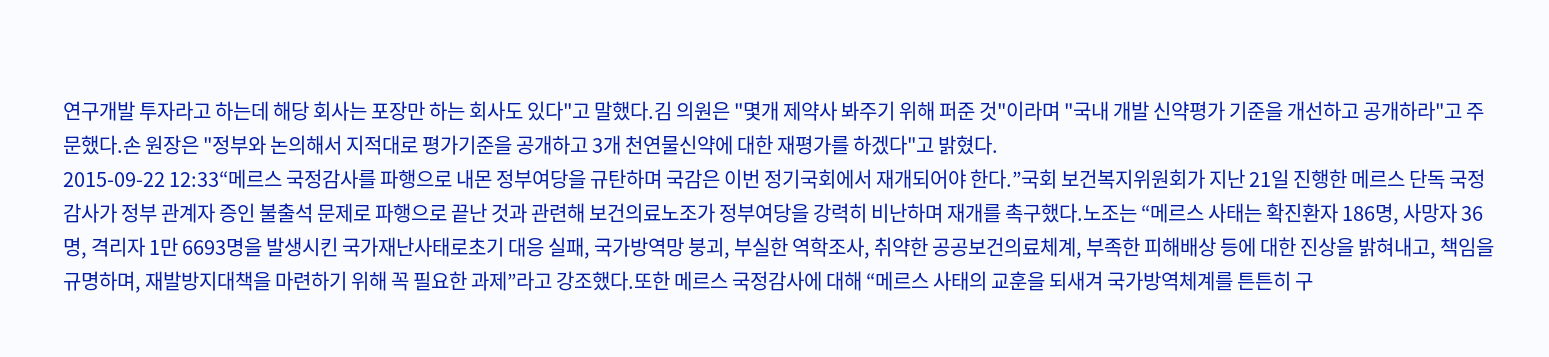연구개발 투자라고 하는데 해당 회사는 포장만 하는 회사도 있다"고 말했다.김 의원은 "몇개 제약사 봐주기 위해 퍼준 것"이라며 "국내 개발 신약평가 기준을 개선하고 공개하라"고 주문했다.손 원장은 "정부와 논의해서 지적대로 평가기준을 공개하고 3개 천연물신약에 대한 재평가를 하겠다"고 밝혔다.
2015-09-22 12:33“메르스 국정감사를 파행으로 내몬 정부여당을 규탄하며 국감은 이번 정기국회에서 재개되어야 한다.”국회 보건복지위원회가 지난 21일 진행한 메르스 단독 국정감사가 정부 관계자 증인 불출석 문제로 파행으로 끝난 것과 관련해 보건의료노조가 정부여당을 강력히 비난하며 재개를 촉구했다.노조는 “메르스 사태는 확진환자 186명, 사망자 36명, 격리자 1만 6693명을 발생시킨 국가재난사태로초기 대응 실패, 국가방역망 붕괴, 부실한 역학조사, 취약한 공공보건의료체계, 부족한 피해배상 등에 대한 진상을 밝혀내고, 책임을 규명하며, 재발방지대책을 마련하기 위해 꼭 필요한 과제”라고 강조했다.또한 메르스 국정감사에 대해 “메르스 사태의 교훈을 되새겨 국가방역체계를 튼튼히 구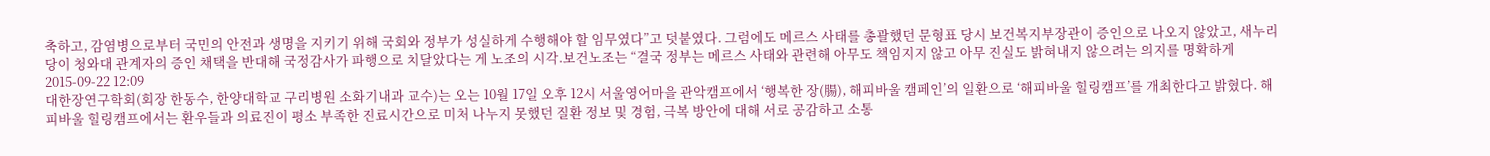축하고, 감염병으로부터 국민의 안전과 생명을 지키기 위해 국회와 정부가 성실하게 수행해야 할 임무였다”고 덧붙였다. 그럼에도 메르스 사태를 총괄했던 문형표 당시 보건복지부장관이 증인으로 나오지 않았고, 새누리당이 청와대 관계자의 증인 채택을 반대해 국정감사가 파행으로 치달았다는 게 노조의 시각.보건노조는 “결국 정부는 메르스 사태와 관련해 아무도 책임지지 않고 아무 진실도 밝혀내지 않으려는 의지를 명확하게
2015-09-22 12:09
대한장연구학회(회장 한동수, 한양대학교 구리병원 소화기내과 교수)는 오는 10월 17일 오후 12시 서울영어마을 관악캠프에서 ‘행복한 장(腸), 해피바울 캠페인’의 일환으로 ‘해피바울 힐링캠프’를 개최한다고 밝혔다. 해피바울 힐링캠프에서는 환우들과 의료진이 평소 부족한 진료시간으로 미처 나누지 못했던 질환 정보 및 경험, 극복 방안에 대해 서로 공감하고 소통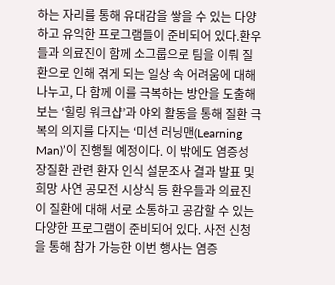하는 자리를 통해 유대감을 쌓을 수 있는 다양하고 유익한 프로그램들이 준비되어 있다.환우들과 의료진이 함께 소그룹으로 팀을 이뤄 질환으로 인해 겪게 되는 일상 속 어려움에 대해 나누고, 다 함께 이를 극복하는 방안을 도출해보는 ‘힐링 워크샵’과 야외 활동을 통해 질환 극복의 의지를 다지는 ‘미션 러닝맨(Learning Man)’이 진행될 예정이다. 이 밖에도 염증성 장질환 관련 환자 인식 설문조사 결과 발표 및 희망 사연 공모전 시상식 등 환우들과 의료진이 질환에 대해 서로 소통하고 공감할 수 있는 다양한 프로그램이 준비되어 있다. 사전 신청을 통해 참가 가능한 이번 행사는 염증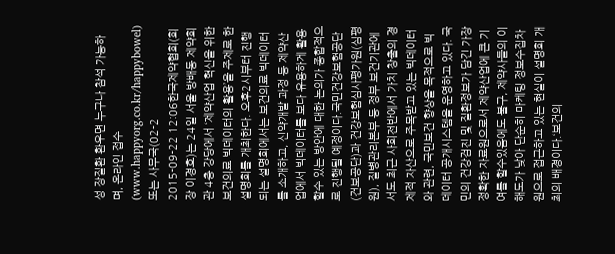성 장질환 환우면 누구나 참석 가능하며, 온라인 접수(www.happyorg.co.kr/happybowel) 또는 사무국(02-2
2015-09-22 12:06한국제약협회(회장 이경호)는 24일 서울 방배동 제약회관 4층 강당에서 ‘제약산업 혁신을 위한 보건의료 빅데이터의 활용’을 주제로 한 설명회를 개최한다. 오후2시부터 진행되는 설명회에서는 보건의료 빅데이터를 소개하고, 신약개발 과정 등 제약산업에서 빅데이터를 보다 유용하게 활용할수 있는 방안에 대한 논의가 종합적으로 진행될 예정이다.국민건강보험공단(건보공단)과 건강보험심사평가원(심평원), 질병관리본부 등 정부 보건기관에서도 최근 사회전반에서 가치 창출의 경제적 자산으로 주목받고 있는 빅데이터와 관련, 국민보건 향상을 목적으로 빅데이터 공개시스템을 운영하고 있다. 국민의 건강검진 및 질환정보가 담긴 가장 정확한 자료원으로서 제약산업에 큰 기여를 할수있음에도 불구, 제약사들의 이해도가 낮아 단순히 마케팅 정보수집차원으로 접근하고 있는 현실이 설명회 개최의 배경이다.‘보건의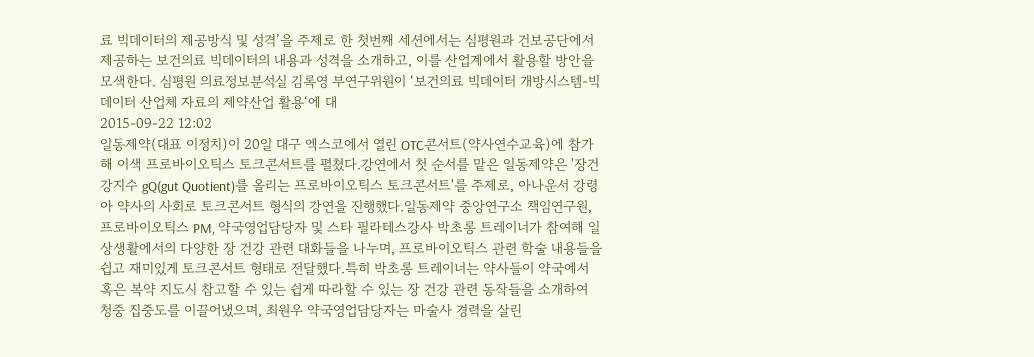료 빅데이터의 제공방식 및 성격’을 주제로 한 첫번째 세션에서는 심평원과 건보공단에서 제공하는 보건의료 빅데이터의 내용과 성격을 소개하고, 이를 산업계에서 활용할 방안을 모색한다. 심평원 의료정보분석실 김록영 부연구위원이 ‘보건의료 빅데이터 개방시스템-빅데이터 산업체 자료의 제약산업 활용‘에 대
2015-09-22 12:02
일동제약(대표 이정치)이 20일 대구 엑스코에서 열린 OTC콘서트(약사연수교육)에 참가해 이색 프로바이오틱스 토크콘서트를 펼쳤다.강연에서 첫 순서를 맡은 일동제약은 '장건강지수 gQ(gut Quotient)를 올리는 프로바이오틱스 토크콘서트'를 주제로, 아나운서 강령아 약사의 사회로 토크콘서트 형식의 강연을 진행했다.일동제약 중앙연구소 책임연구원, 프로바이오틱스 PM, 약국영업담당자 및 스타 필라테스강사 박초롱 트레이너가 참여해 일상생활에서의 다양한 장 건강 관련 대화들을 나누며, 프로바이오틱스 관련 학술 내용들을 쉽고 재미있게 토크콘서트 형태로 전달했다.특히 박초롱 트레이너는 약사들이 약국에서 혹은 복약 지도시 참고할 수 있는 쉽게 따라할 수 있는 장 건강 관련 동작들을 소개하여 청중 집중도를 이끌어냈으며, 최원우 약국영업담당자는 마술사 경력을 살린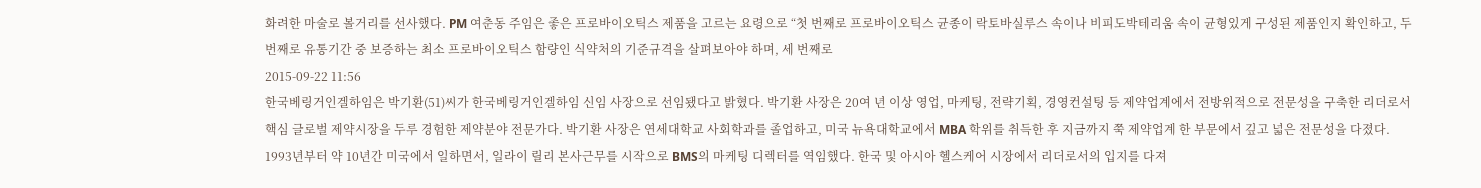화려한 마술로 볼거리를 선사했다. PM 여춘동 주임은 좋은 프로바이오틱스 제품을 고르는 요령으로 “첫 번째로 프로바이오틱스 균종이 락토바실루스 속이나 비피도박테리움 속이 균형있게 구성된 제품인지 확인하고, 두 번째로 유통기간 중 보증하는 최소 프로바이오틱스 함량인 식약처의 기준규격을 살펴보아야 하며, 세 번째로
2015-09-22 11:56
한국베링거인겔하임은 박기환(51)씨가 한국베링거인겔하임 신임 사장으로 선임됐다고 밝혔다. 박기환 사장은 20여 년 이상 영업, 마케팅, 전략기획, 경영컨설팅 등 제약업계에서 전방위적으로 전문성을 구축한 리더로서 핵심 글로벌 제약시장을 두루 경험한 제약분야 전문가다. 박기환 사장은 연세대학교 사회학과를 졸업하고, 미국 뉴욕대학교에서 MBA 학위를 취득한 후 지금까지 쭉 제약업계 한 부문에서 깊고 넓은 전문성을 다졌다. 1993년부터 약 10년간 미국에서 일하면서, 일라이 릴리 본사근무를 시작으로 BMS의 마케팅 디렉터를 역임했다. 한국 및 아시아 헬스케어 시장에서 리더로서의 입지를 다져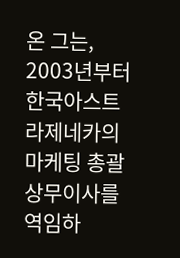온 그는, 2003년부터 한국아스트라제네카의 마케팅 총괄 상무이사를 역임하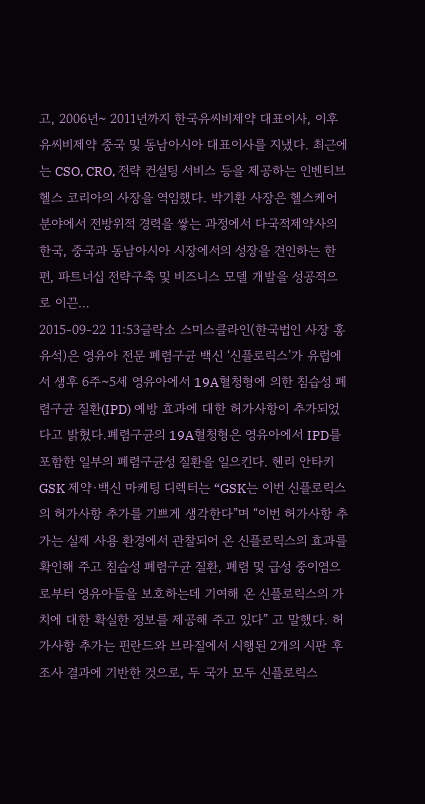고, 2006년~ 2011년까지 한국유씨비제약 대표이사, 이후 유씨비제약 중국 및 동남아시아 대표이사를 지냈다. 최근에는 CSO, CRO, 전략 컨설팅 서비스 등을 제공하는 인벤티브 헬스 코리아의 사장을 역임했다. 박기환 사장은 헬스케어 분야에서 전방위적 경력을 쌓는 과정에서 다국적제약사의 한국, 중국과 동남아시아 시장에서의 성장을 견인하는 한편, 파트너십 전략구축 및 비즈니스 모델 개발을 성공적으로 이끈…
2015-09-22 11:53글락소 스미스클라인(한국법인 사장 홍유석)은 영유아 전문 폐렴구균 백신 ‘신플로릭스’가 유럽에서 생후 6주~5세 영유아에서 19A혈청형에 의한 침습성 폐렴구균 질환(IPD) 예방 효과에 대한 허가사항이 추가되었다고 밝혔다.폐렴구균의 19A혈청형은 영유아에서 IPD를 포함한 일부의 폐렴구균성 질환을 일으킨다. 헨리 안타키 GSK 제약·백신 마케팅 디렉터는 “GSK는 이번 신플로릭스의 허가사항 추가를 기쁘게 생각한다”며 “이번 허가사항 추가는 실제 사용 환경에서 관찰되어 온 신플로릭스의 효과를 확인해 주고 침습성 폐렴구균 질환, 폐렴 및 급성 중이염으로부터 영유아들을 보호하는데 기여해 온 신플로릭스의 가치에 대한 확실한 정보를 제공해 주고 있다” 고 말했다. 허가사항 추가는 핀란드와 브라질에서 시행된 2개의 시판 후 조사 결과에 기반한 것으로, 두 국가 모두 신플로릭스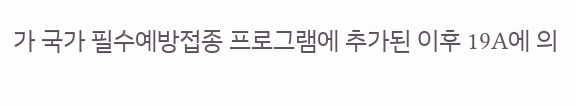가 국가 필수예방접종 프로그램에 추가된 이후 19A에 의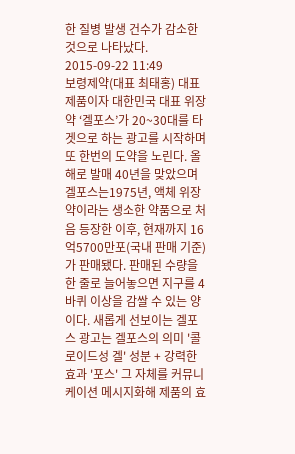한 질병 발생 건수가 감소한 것으로 나타났다.
2015-09-22 11:49
보령제약(대표 최태홍) 대표 제품이자 대한민국 대표 위장약 ‘겔포스’가 20~30대를 타겟으로 하는 광고를 시작하며 또 한번의 도약을 노린다. 올해로 발매 40년을 맞았으며 겔포스는1975년, 액체 위장약이라는 생소한 약품으로 처음 등장한 이후, 현재까지 16억5700만포(국내 판매 기준)가 판매됐다. 판매된 수량을 한 줄로 늘어놓으면 지구를 4바퀴 이상을 감쌀 수 있는 양이다. 새롭게 선보이는 겔포스 광고는 겔포스의 의미 '콜로이드성 겔' 성분 + 강력한 효과 '포스' 그 자체를 커뮤니케이션 메시지화해 제품의 효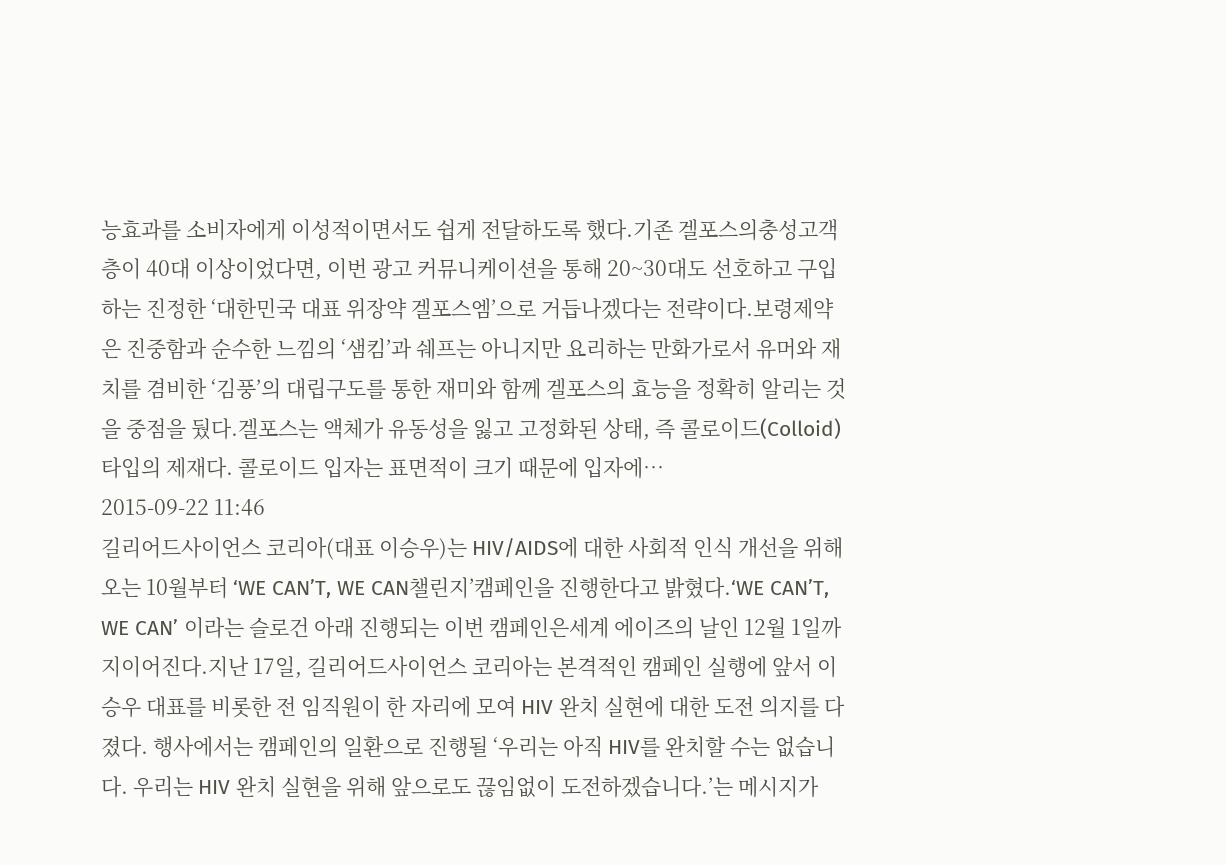능효과를 소비자에게 이성적이면서도 쉽게 전달하도록 했다.기존 겔포스의충성고객층이 40대 이상이었다면, 이번 광고 커뮤니케이션을 통해 20~30대도 선호하고 구입하는 진정한 ‘대한민국 대표 위장약 겔포스엠’으로 거듭나겠다는 전략이다.보령제약은 진중함과 순수한 느낌의 ‘샘킴’과 쉐프는 아니지만 요리하는 만화가로서 유머와 재치를 겸비한 ‘김풍’의 대립구도를 통한 재미와 함께 겔포스의 효능을 정확히 알리는 것을 중점을 뒀다.겔포스는 액체가 유동성을 잃고 고정화된 상태, 즉 콜로이드(Colloid)타입의 제재다. 콜로이드 입자는 표면적이 크기 때문에 입자에…
2015-09-22 11:46
길리어드사이언스 코리아(대표 이승우)는 HIV/AIDS에 대한 사회적 인식 개선을 위해오는 10월부터 ‘WE CAN’T, WE CAN챌린지’캠페인을 진행한다고 밝혔다.‘WE CAN’T, WE CAN’ 이라는 슬로건 아래 진행되는 이번 캠페인은세계 에이즈의 날인 12월 1일까지이어진다.지난 17일, 길리어드사이언스 코리아는 본격적인 캠페인 실행에 앞서 이승우 대표를 비롯한 전 임직원이 한 자리에 모여 HIV 완치 실현에 대한 도전 의지를 다졌다. 행사에서는 캠페인의 일환으로 진행될 ‘우리는 아직 HIV를 완치할 수는 없습니다. 우리는 HIV 완치 실현을 위해 앞으로도 끊임없이 도전하겠습니다.’는 메시지가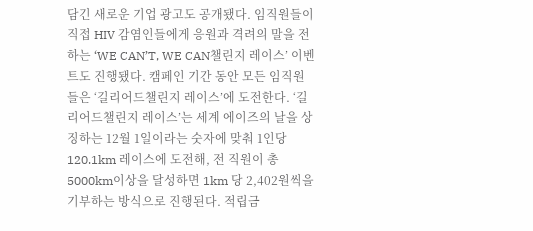담긴 새로운 기업 광고도 공개됐다. 임직원들이 직접 HIV 감염인들에게 응원과 격려의 말을 전하는 ‘WE CAN’T, WE CAN챌린지 레이스’ 이벤트도 진행됐다. 캠페인 기간 동안 모든 임직원들은 ‘길리어드챌린지 레이스’에 도전한다. ‘길리어드챌린지 레이스’는 세계 에이즈의 날을 상징하는 12월 1일이라는 숫자에 맞춰 1인당 120.1km 레이스에 도전해, 전 직원이 총 5000km이상을 달성하면 1km 당 2,402원씩을 기부하는 방식으로 진행된다. 적립금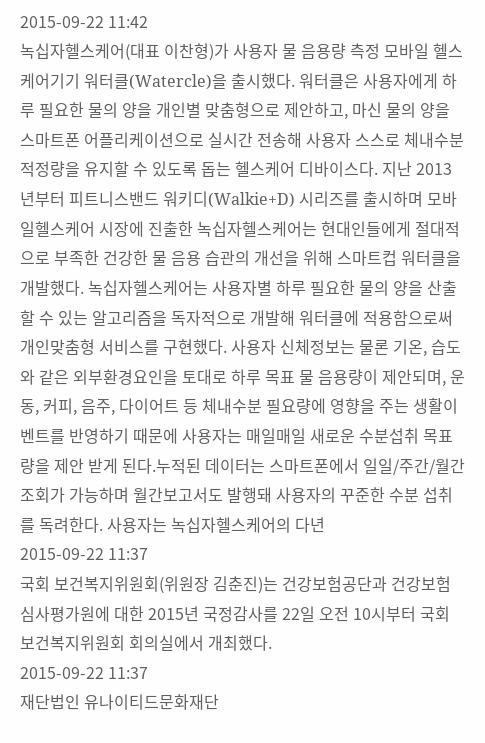2015-09-22 11:42
녹십자헬스케어(대표 이찬형)가 사용자 물 음용량 측정 모바일 헬스케어기기 워터클(Watercle)을 출시했다. 워터클은 사용자에게 하루 필요한 물의 양을 개인별 맞춤형으로 제안하고, 마신 물의 양을 스마트폰 어플리케이션으로 실시간 전송해 사용자 스스로 체내수분 적정량을 유지할 수 있도록 돕는 헬스케어 디바이스다. 지난 2013년부터 피트니스밴드 워키디(Walkie+D) 시리즈를 출시하며 모바일헬스케어 시장에 진출한 녹십자헬스케어는 현대인들에게 절대적으로 부족한 건강한 물 음용 습관의 개선을 위해 스마트컵 워터클을 개발했다. 녹십자헬스케어는 사용자별 하루 필요한 물의 양을 산출할 수 있는 알고리즘을 독자적으로 개발해 워터클에 적용함으로써 개인맞춤형 서비스를 구현했다. 사용자 신체정보는 물론 기온, 습도와 같은 외부환경요인을 토대로 하루 목표 물 음용량이 제안되며, 운동, 커피, 음주, 다이어트 등 체내수분 필요량에 영향을 주는 생활이벤트를 반영하기 때문에 사용자는 매일매일 새로운 수분섭취 목표량을 제안 받게 된다.누적된 데이터는 스마트폰에서 일일/주간/월간 조회가 가능하며 월간보고서도 발행돼 사용자의 꾸준한 수분 섭취를 독려한다. 사용자는 녹십자헬스케어의 다년
2015-09-22 11:37
국회 보건복지위원회(위원장 김춘진)는 건강보험공단과 건강보험심사평가원에 대한 2015년 국정감사를 22일 오전 10시부터 국회 보건복지위원회 회의실에서 개최했다.
2015-09-22 11:37
재단법인 유나이티드문화재단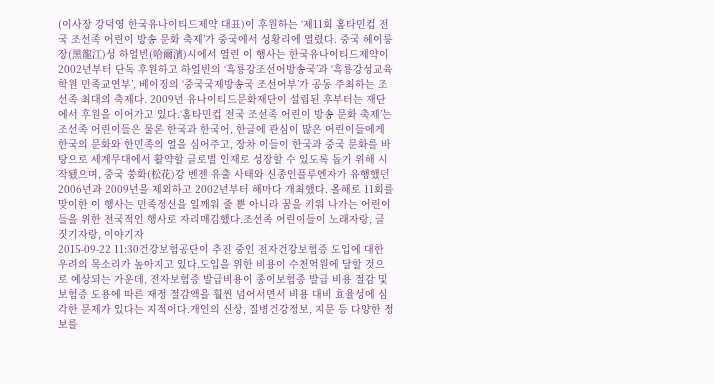(이사장 강덕영 한국유나이티드제약 대표)이 후원하는 ‘제11회 홈타민컵 전국 조선족 어린이 방송 문화 축제’가 중국에서 성황리에 열렸다. 중국 헤이룽장(黑龍江)성 하얼빈(哈爾濱)시에서 열린 이 행사는 한국유나이티드제약이 2002년부터 단독 후원하고 하얼빈의 ‘흑룡강조선어방송국’과 ‘흑룡강성교육학원 민족교연부’, 베이징의 ‘중국국제방송국 조선어부’가 공동 주최하는 조선족 최대의 축제다. 2009년 유나이티드문화재단이 설립된 후부터는 재단에서 후원을 이어가고 있다.‘홈타민컵 전국 조선족 어린이 방송 문화 축제’는 조선족 어린이들은 물론 한국과 한국어, 한글에 관심이 많은 어린이들에게 한국의 문화와 한민족의 얼을 심어주고, 장차 이들이 한국과 중국 문화를 바탕으로 세계무대에서 활약할 글로벌 인재로 성장할 수 있도록 돕기 위해 시작됐으며, 중국 쑹화(松花)강 벤젠 유출 사태와 신종인플루엔자가 유행했던 2006년과 2009년을 제외하고 2002년부터 해마다 개최했다. 올해로 11회를 맞이한 이 행사는 민족정신을 일깨워 줄 뿐 아니라 꿈을 키워 나가는 어린이들을 위한 전국적인 행사로 자리매김했다.조선족 어린이들이 노래자랑, 글짓기자랑, 이야기자
2015-09-22 11:30건강보험공단이 추진 중인 전자건강보험증 도입에 대한 우려의 목소리가 높아지고 있다.도입을 위한 비용이 수천억원에 달할 것으로 예상되는 가운데, 전자보험증 발급비용이 종이보험증 발급 비용 절감 및 보험증 도용에 따른 재정 절감액을 훨씬 넘어서면서 비용 대비 효율성에 심각한 문제가 있다는 지적이다.개인의 신상, 질병건강정보, 지문 등 다양한 정보를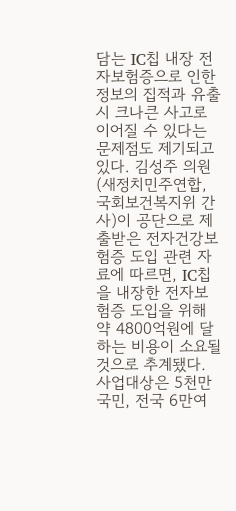담는 IC칩 내장 전자보험증으로 인한 정보의 집적과 유출 시 크나큰 사고로 이어질 수 있다는 문제점도 제기되고 있다. 김성주 의원(새정치민주연합, 국회보건복지위 간사)이 공단으로 제출받은 전자건강보험증 도입 관련 자료에 따르면, IC칩을 내장한 전자보험증 도입을 위해 약 4800억원에 달하는 비용이 소요될 것으로 추계됐다. 사업대상은 5천만 국민, 전국 6만여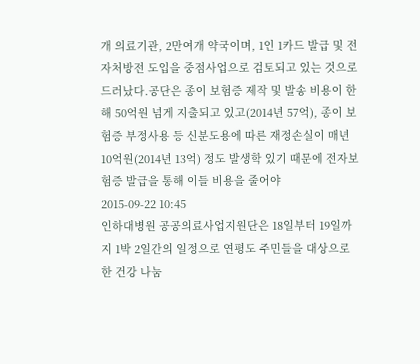개 의료기관, 2만여개 약국이며, 1인 1카드 발급 및 전자처방전 도입을 중점사업으로 검토되고 있는 것으로 드러났다.공단은 종이 보험증 제작 및 발송 비용이 한해 50억원 넘게 지출되고 있고(2014년 57억), 종이 보험증 부정사용 등 신분도용에 따른 재정손실이 매년 10억원(2014년 13억) 정도 발생학 있기 때문에 전자보험증 발급을 통해 이들 비용을 줄어야
2015-09-22 10:45
인하대병원 공공의료사업지원단은 18일부터 19일까지 1박 2일간의 일정으로 연평도 주민들을 대상으로 한 건강 나눔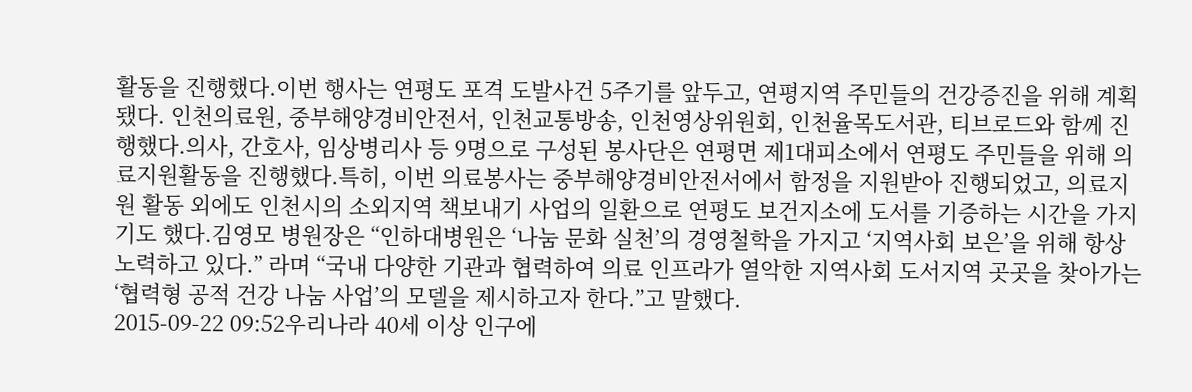활동을 진행했다.이번 행사는 연평도 포격 도발사건 5주기를 앞두고, 연평지역 주민들의 건강증진을 위해 계획됐다. 인천의료원, 중부해양경비안전서, 인천교통방송, 인천영상위원회, 인천율목도서관, 티브로드와 함께 진행했다.의사, 간호사, 임상병리사 등 9명으로 구성된 봉사단은 연평면 제1대피소에서 연평도 주민들을 위해 의료지원활동을 진행했다.특히, 이번 의료봉사는 중부해양경비안전서에서 함정을 지원받아 진행되었고, 의료지원 활동 외에도 인천시의 소외지역 책보내기 사업의 일환으로 연평도 보건지소에 도서를 기증하는 시간을 가지기도 했다.김영모 병원장은 “인하대병원은 ‘나눔 문화 실천’의 경영철학을 가지고 ‘지역사회 보은’을 위해 항상 노력하고 있다.” 라며 “국내 다양한 기관과 협력하여 의료 인프라가 열악한 지역사회 도서지역 곳곳을 찾아가는 ‘협력형 공적 건강 나눔 사업’의 모델을 제시하고자 한다.”고 말했다.
2015-09-22 09:52우리나라 40세 이상 인구에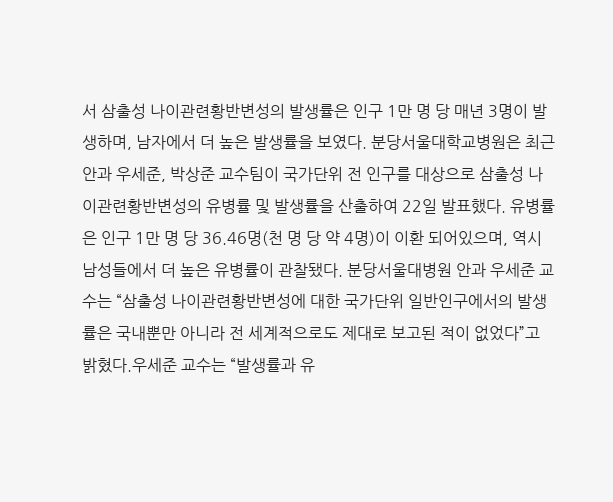서 삼출성 나이관련황반변성의 발생률은 인구 1만 명 당 매년 3명이 발생하며, 남자에서 더 높은 발생률을 보였다. 분당서울대학교병원은 최근 안과 우세준, 박상준 교수팀이 국가단위 전 인구를 대상으로 삼출성 나이관련황반변성의 유병률 및 발생률을 산출하여 22일 발표했다. 유병률은 인구 1만 명 당 36.46명(천 명 당 약 4명)이 이환 되어있으며, 역시 남성들에서 더 높은 유병률이 관찰됐다. 분당서울대병원 안과 우세준 교수는 “삼출성 나이관련황반변성에 대한 국가단위 일반인구에서의 발생률은 국내뿐만 아니라 전 세계적으로도 제대로 보고된 적이 없었다”고 밝혔다.우세준 교수는 “발생률과 유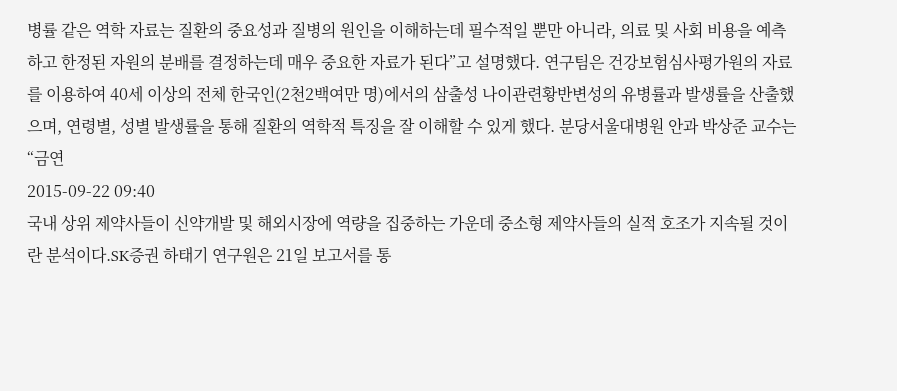병률 같은 역학 자료는 질환의 중요성과 질병의 원인을 이해하는데 필수적일 뿐만 아니라, 의료 및 사회 비용을 예측하고 한정된 자원의 분배를 결정하는데 매우 중요한 자료가 된다”고 설명했다. 연구팀은 건강보험심사평가원의 자료를 이용하여 40세 이상의 전체 한국인(2천2백여만 명)에서의 삼출성 나이관련황반변성의 유병률과 발생률을 산출했으며, 연령별, 성별 발생률을 통해 질환의 역학적 특징을 잘 이해할 수 있게 했다. 분당서울대병원 안과 박상준 교수는 “금연
2015-09-22 09:40
국내 상위 제약사들이 신약개발 및 해외시장에 역량을 집중하는 가운데 중소형 제약사들의 실적 호조가 지속될 것이란 분석이다.SK증권 하태기 연구원은 21일 보고서를 통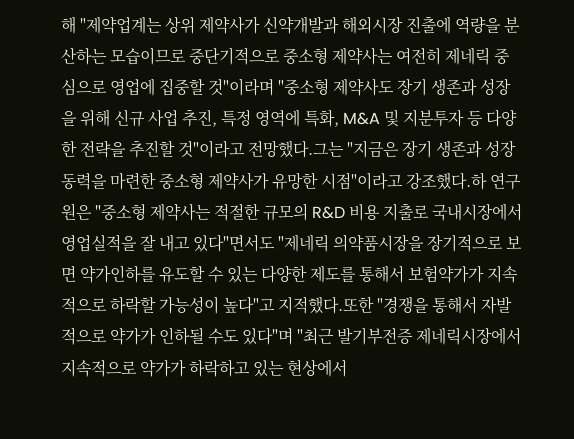해 "제약업계는 상위 제약사가 신약개발과 해외시장 진출에 역량을 분산하는 모습이므로 중단기적으로 중소형 제약사는 여전히 제네릭 중심으로 영업에 집중할 것"이라며 "중소형 제약사도 장기 생존과 성장을 위해 신규 사업 추진, 특정 영역에 특화, M&A 및 지분투자 등 다양한 전략을 추진할 것"이라고 전망했다.그는 "지금은 장기 생존과 성장 동력을 마련한 중소형 제약사가 유망한 시점"이라고 강조했다.하 연구원은 "중소형 제약사는 적절한 규모의 R&D 비용 지출로 국내시장에서 영업실적을 잘 내고 있다"면서도 "제네릭 의약품시장을 장기적으로 보면 약가인하를 유도할 수 있는 다양한 제도를 통해서 보험약가가 지속적으로 하락할 가능성이 높다"고 지적했다.또한 "경쟁을 통해서 자발적으로 약가가 인하될 수도 있다"며 "최근 발기부전증 제네릭시장에서 지속적으로 약가가 하락하고 있는 현상에서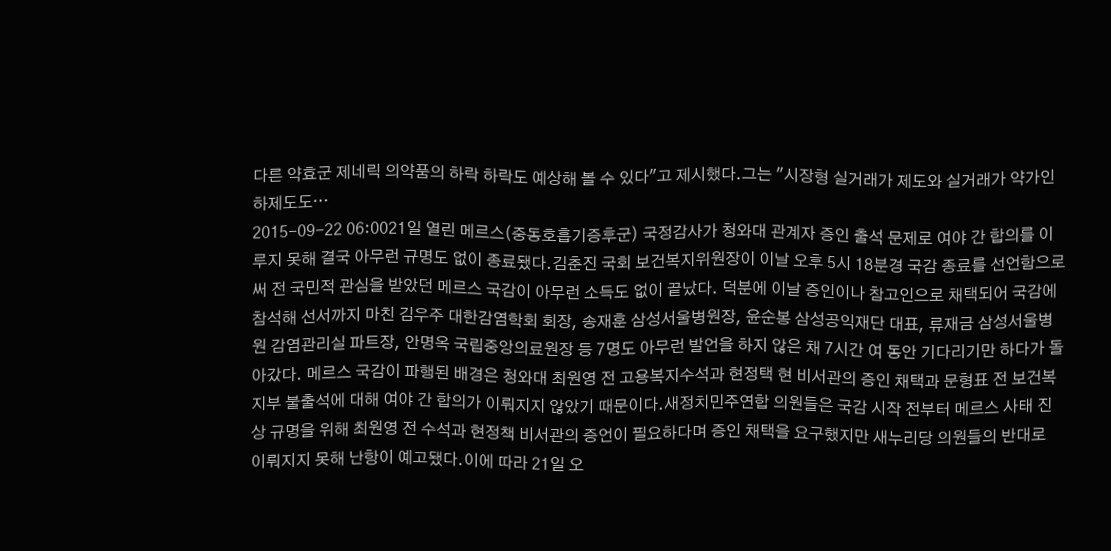다른 약효군 제네릭 의약품의 하락 하락도 예상해 볼 수 있다"고 제시했다.그는 "시장형 실거래가 제도와 실거래가 약가인하제도도…
2015-09-22 06:0021일 열린 메르스(중동호흡기증후군) 국정감사가 청와대 관계자 증인 출석 문제로 여야 간 합의를 이루지 못해 결국 아무런 규명도 없이 종료됐다.김춘진 국회 보건복지위원장이 이날 오후 5시 18분경 국감 종료를 선언함으로써 전 국민적 관심을 받았던 메르스 국감이 아무런 소득도 없이 끝났다. 덕분에 이날 증인이나 참고인으로 채택되어 국감에 참석해 선서까지 마친 김우주 대한감염학회 회장, 송재훈 삼성서울병원장, 윤순봉 삼성공익재단 대표, 류재금 삼성서울병원 감염관리실 파트장, 안명옥 국립중앙의료원장 등 7명도 아무런 발언을 하지 않은 채 7시간 여 동안 기다리기만 하다가 돌아갔다. 메르스 국감이 파행된 배경은 청와대 최원영 전 고용복지수석과 현정택 현 비서관의 증인 채택과 문형표 전 보건복지부 불출석에 대해 여야 간 합의가 이뤄지지 않았기 때문이다.새정치민주연합 의원들은 국감 시작 전부터 메르스 사태 진상 규명을 위해 최원영 전 수석과 현정책 비서관의 증언이 필요하다며 증인 채택을 요구했지만 새누리당 의원들의 반대로 이뤄지지 못해 난항이 예고됐다.이에 따라 21일 오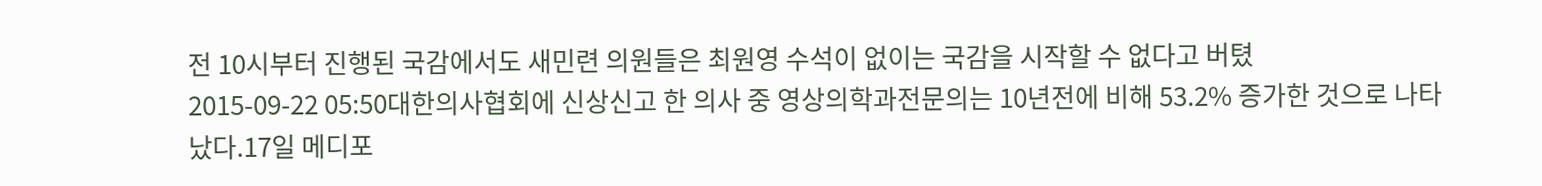전 10시부터 진행된 국감에서도 새민련 의원들은 최원영 수석이 없이는 국감을 시작할 수 없다고 버텼
2015-09-22 05:50대한의사협회에 신상신고 한 의사 중 영상의학과전문의는 10년전에 비해 53.2% 증가한 것으로 나타났다.17일 메디포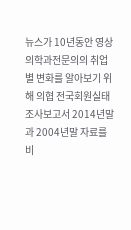뉴스가 10년동안 영상의학과전문의의 취업별 변화를 알아보기 위해 의협 전국회원실태조사보고서 2014년말과 2004년말 자료를 비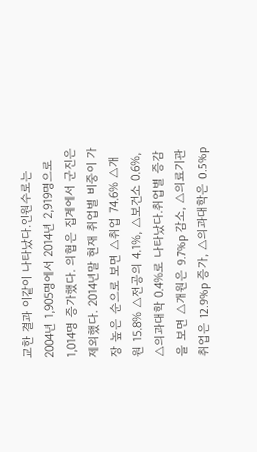교한 결과 이같이 나타났다.인원수로는 2004년 1,905명에서 2014년 2,919명으로 1,014명 증가했다. 의협은 집계에서 군진은 제외했다. 2014년말 현재 취업별 비중이 가장 높은 순으로 보면 △취업 74.6% △개원 15.8% △전공의 4.1%, △보건소 0.6%, △의과대학 0.4%로 나타났다.취업별 증감을 보면 △개원은 9.7%p 감소, △의료기관취업은 12.9%p 증가, △의과대학은 0.5%p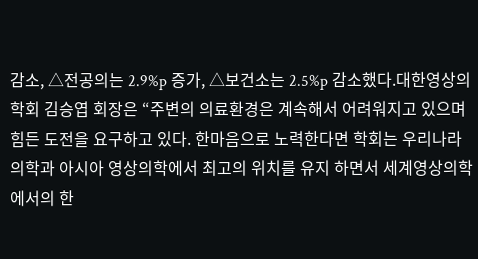감소, △전공의는 2.9%p 증가, △보건소는 2.5%p 감소했다.대한영상의학회 김승엽 회장은 “주변의 의료환경은 계속해서 어려워지고 있으며 힘든 도전을 요구하고 있다. 한마음으로 노력한다면 학회는 우리나라 의학과 아시아 영상의학에서 최고의 위치를 유지 하면서 세계영상의학에서의 한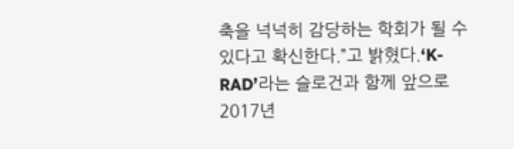축을 넉넉히 감당하는 학회가 될 수 있다고 확신한다.”고 밝혔다.‘K-RAD’라는 슬로건과 함께 앞으로 2017년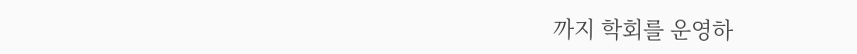까지 학회를 운영하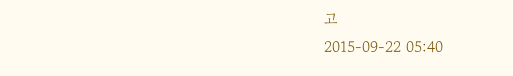고
2015-09-22 05:40